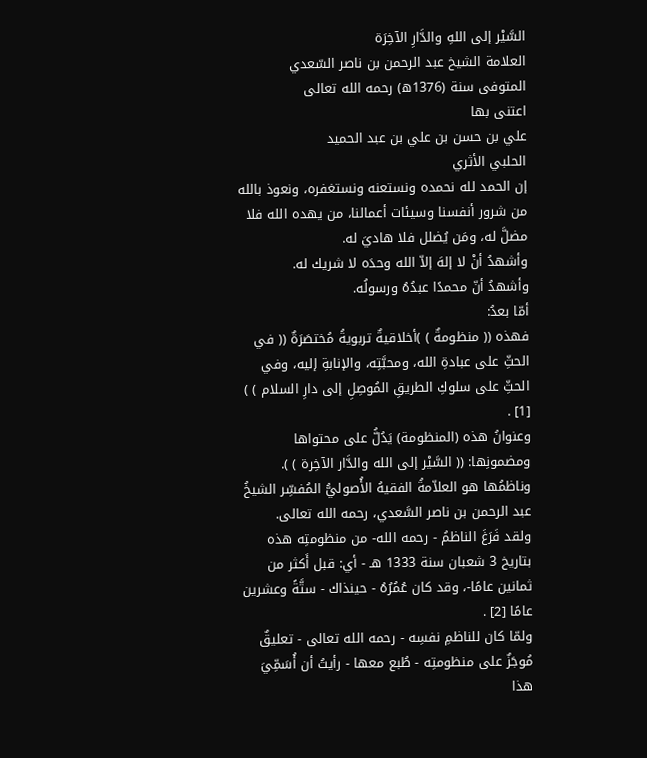السَّيْر إلى اللهِ والدَّارِ الآخِرَة
العلامة الشيخ عبد الرحمن بن ناصر السّعدي
المتوفى سنة (1376ه) رحمه الله تعالى
اعتنى بها
علي بن حسن بن علي بن عبد الحميد
الحلبي الأثري
إن الحمد لله نحمده ونستعنه ونستغفره، ونعوذ بالله من شرور أنفسنا وسيئات أعمالنا، من يهده الله فلا مضلَّ له، ومَن يُضلل فلا هاديَ له.
وأشهدُ أنْ لا إلهَ إلاّ الله وحدَه لا شريك له.
وأشهدُ أنّ محمدًا عبدُهُ ورسولُه.
أمّا بعدُ:
فهذه (( منظومةٌ ) )أخلاقيةٌ تربويةُ مُختصَرَةٌ (( في الحثِّ على عبادةِ الله، ومحبَّتِه، والإنابةِ إليه، وفي الحثِّ على سلوكِ الطريقِ المُوصِلِ إلى دارِ السلام ) ) [1] .
وعنوانُ هذه (المنظومة) يَدُلُّ على محتواها ومضمونِها: (( السَّيْر إلى الله والدَّار الآخِرة ) ).
وناظمُها هو العلاّمةُ الفقيهُ الأُصوليُّ المُفسِّر الشيخُ عبد الرحمن بن ناصر السَّعدي، رحمه الله تعالى.
ولقد فَرَغَ الناظمُ - رحمه الله- من منظومتِه هذه بتاريخ 3 شعبان سنة 1333 هـ - أي: قبل أَكثر من ثمانين عامًا-، وقد كان عُمُرُهُ - حينذاك - ستَّةً وعشرين عامًا [2] .
ولمّا كان للناظمِ نفسِه - رحمه الله تعالى - تعليقٌ مُوجَزٌ على منظومتِه - طُبع معها - رأيتُ أن أُسَمِّيَ هذا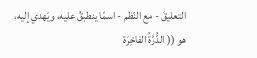التعليقَ - مع النّظم - اسمًا ينطبقُ عليه، ويَهدي إليه، هو (( الدُّرَّةُ الفاخِرَة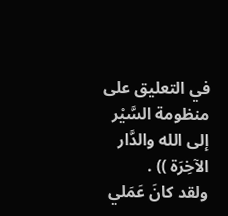في التعليق على منظومة السَّيْر إلى الله والدَّار الآخِرَة )) .
ولقد كانَ عَمَلي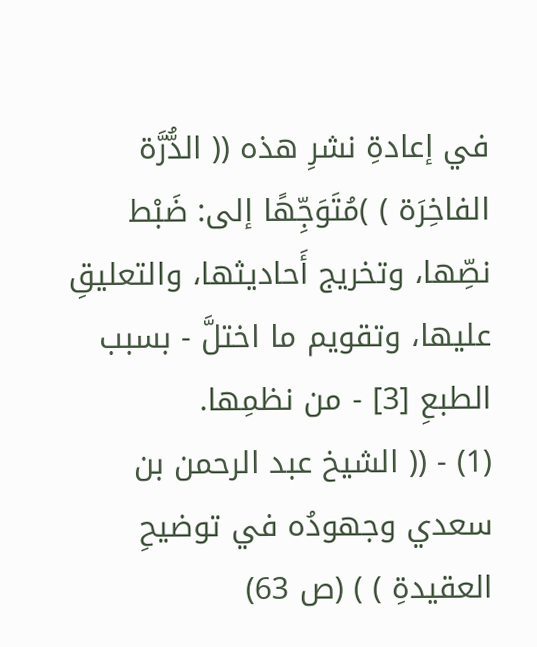في إعادةِ نشرِ هذه (( الدُّرَّة الفاخِرَة ) )مُتَوَجِّهًا إلى: ضَبْط نصِّها، وتخريج أَحاديثها، والتعليقِ عليها، وتقويم ما اختلَّ - بسبب الطبعِ [3] - من نظمِها.
(1) - (( الشيخ عبد الرحمن بن سعدي وجهودُه في توضيحِ العقيدةِ ) ) (ص 63)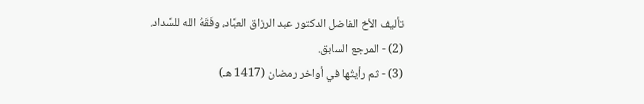تأليف الأخ الفاضل الدكتور عبد الرزاق العبَّاد، وفَقَهُ الله للسَّداد.
(2) - المرجع السابق.
(3) - ثم رأيتُها في أواخر رمضان (1417 هـ)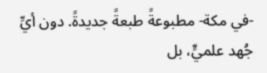-في مكة- مطبوعةً طبعةً جديدةً. دون أيِّ جُهد علميٍّ، بل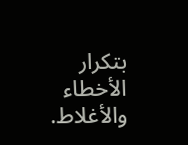بتكرار الأخطاء والأغلاط.